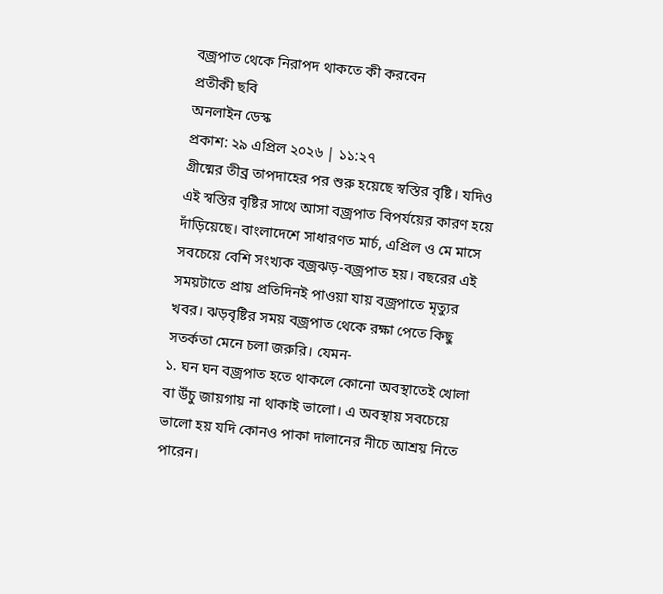বজ্রপাত থেকে নিরাপদ থাকতে কী করবেন
প্রতীকী ছবি
অনলাইন ডেস্ক
প্রকাশ: ২৯ এপ্রিল ২০২৬ | ১১:২৭
গ্রীষ্মের তীব্র তাপদাহের পর শুরু হয়েছে স্বস্তির বৃষ্টি। যদিও এই স্বস্তির বৃষ্টির সাথে আসা বজ্রপাত বিপর্যয়ের কারণ হয়ে দাঁড়িয়েছে। বাংলাদেশে সাধারণত মার্চ, এপ্রিল ও মে মাসে সবচেয়ে বেশি সংখ্যক বজ্রঝড়-বজ্রপাত হয়। বছরের এই সময়টাতে প্রায় প্রতিদিনই পাওয়া যায় বজ্রপাতে মৃত্যুর খবর। ঝড়বৃষ্টির সময় বজ্রপাত থেকে রক্ষা পেতে কিছু সতর্কতা মেনে চলা জরুরি। যেমন-
১. ঘন ঘন বজ্রপাত হতে থাকলে কোনো অবস্থাতেই খোলা বা উঁচু জায়গায় না থাকাই ভালো। এ অবস্থায় সবচেয়ে ভালো হয় যদি কোনও পাকা দালানের নীচে আশ্রয় নিতে পারেন।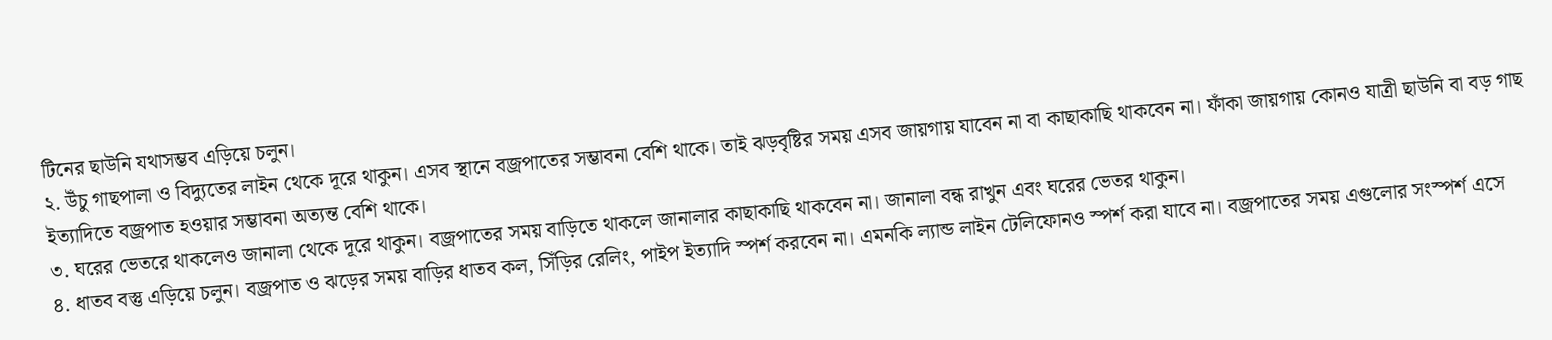টিনের ছাউনি যথাসম্ভব এড়িয়ে চলুন।
২. উঁচু গাছপালা ও বিদ্যুতের লাইন থেকে দূরে থাকুন। এসব স্থানে বজ্রপাতের সম্ভাবনা বেশি থাকে। তাই ঝড়বৃষ্টির সময় এসব জায়গায় যাবেন না বা কাছাকাছি থাকবেন না। ফাঁকা জায়গায় কোনও যাত্রী ছাউনি বা বড় গাছ ইত্যাদিতে বজ্রপাত হওয়ার সম্ভাবনা অত্যন্ত বেশি থাকে।
৩. ঘরের ভেতরে থাকলেও জানালা থেকে দূরে থাকুন। বজ্রপাতের সময় বাড়িতে থাকলে জানালার কাছাকাছি থাকবেন না। জানালা বন্ধ রাখুন এবং ঘরের ভেতর থাকুন।
৪. ধাতব বস্তু এড়িয়ে চলুন। বজ্রপাত ও ঝড়ের সময় বাড়ির ধাতব কল, সিঁড়ির রেলিং, পাইপ ইত্যাদি স্পর্শ করবেন না। এমনকি ল্যান্ড লাইন টেলিফোনও স্পর্শ করা যাবে না। বজ্রপাতের সময় এগুলোর সংস্পর্শ এসে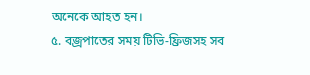অনেকে আহত হন।
৫. বজ্রপাতের সময় টিভি-ফ্রিজসহ সব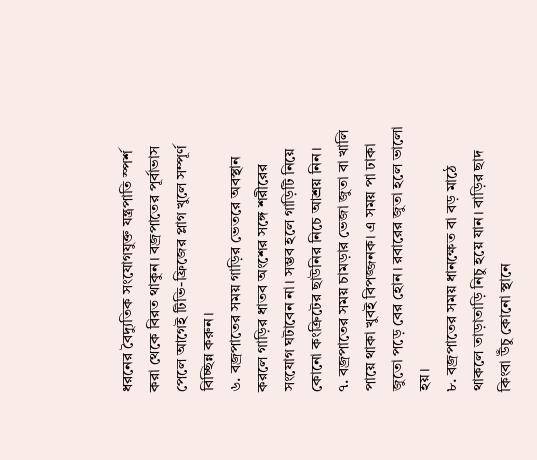ধরনের বৈদ্যুতিক সংযোগযুক্ত যন্ত্রপাতি স্পর্শ করা থেকে বিরত থাকুন। বজ্রপাতের পূর্বাভাস পেলে আগেই টিভি-ফ্রিজের প্লাগ খুলে সম্পূর্ণ বিচ্ছিন্ন করুন।
৬. বজ্রপাতের সময় গাড়ির ভেতরে অবস্থান করলে গাড়ির ধাতব অংশের সঙ্গে শরীরের সংযোগ ঘটাবেন না। সম্ভব হলে গাড়িটি নিয়ে কোনো কংক্রিটের ছাউনির নিচে আশ্রয় নিন।
৭. বজ্রপাতের সময় চামড়ার ভেজা জুতা বা খালি পায়ে থাকা খুবই বিপজ্জনক। এ সময় পা ঢাকা জুতো পড়ে বের হোন। রবারের জুতা হলে ভালো হয়।
৮. বজ্রপাতের সময় ধানক্ষেত বা বড় মাঠে থাকলে তাড়াতাড়ি নিচু হয়ে যান। বাড়ির ছাদ কিংবা উঁচু কোনো স্থানে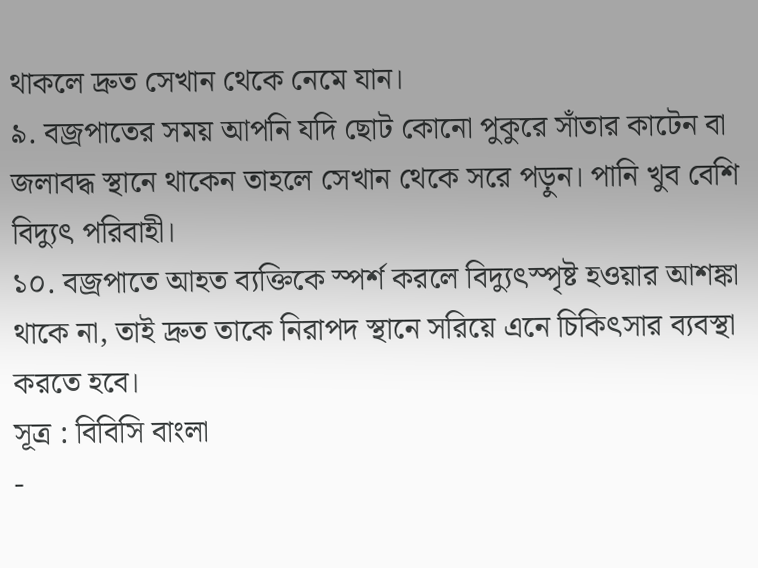থাকলে দ্রুত সেখান থেকে নেমে যান।
৯. বজ্রপাতের সময় আপনি যদি ছোট কোনো পুকুরে সাঁতার কাটেন বা জলাবদ্ধ স্থানে থাকেন তাহলে সেখান থেকে সরে পড়ুন। পানি খুব বেশি বিদ্যুৎ পরিবাহী।
১০. বজ্রপাতে আহত ব্যক্তিকে স্পর্শ করলে বিদ্যুৎস্পৃষ্ট হওয়ার আশঙ্কা থাকে না, তাই দ্রুত তাকে নিরাপদ স্থানে সরিয়ে এনে চিকিৎসার ব্যবস্থা করতে হবে।
সূত্র : বিবিসি বাংলা
-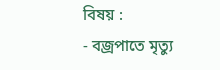বিষয় :
- বজ্রপাতে মৃত্যু